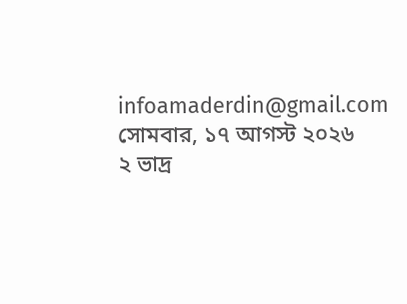infoamaderdin@gmail.com সোমবার, ১৭ আগস্ট ২০২৬
২ ভাদ্র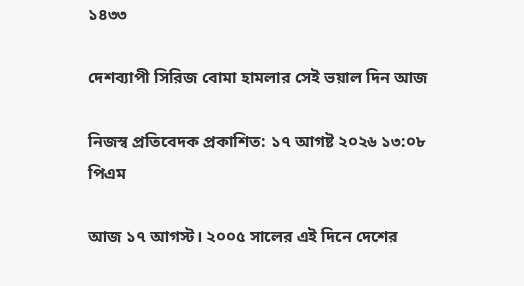১৪৩৩

দেশব্যাপী সিরিজ বোমা হামলার সেই ভয়াল দিন আজ

নিজস্ব প্রতিবেদক প্রকাশিত: ১৭ আগষ্ট ২০২৬ ১৩:০৮ পিএম

আজ ১৭ আগস্ট। ২০০৫ সালের এই দিনে দেশের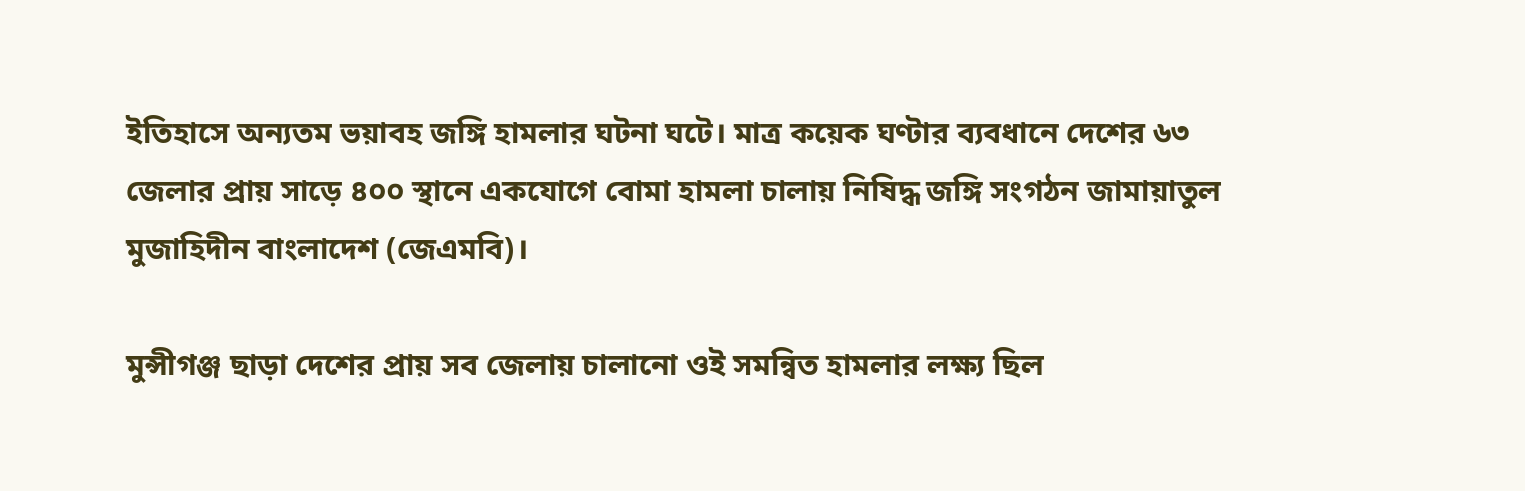ইতিহাসে অন্যতম ভয়াবহ জঙ্গি হামলার ঘটনা ঘটে। মাত্র কয়েক ঘণ্টার ব্যবধানে দেশের ৬৩ জেলার প্রায় সাড়ে ৪০০ স্থানে একযোগে বোমা হামলা চালায় নিষিদ্ধ জঙ্গি সংগঠন জামায়াতুল মুজাহিদীন বাংলাদেশ (জেএমবি)।

মুন্সীগঞ্জ ছাড়া দেশের প্রায় সব জেলায় চালানো ওই সমন্বিত হামলার লক্ষ্য ছিল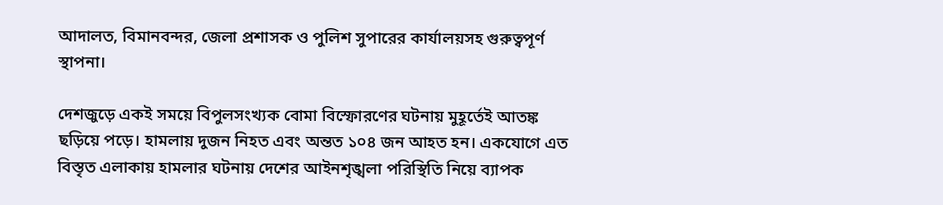আদালত, বিমানবন্দর, জেলা প্রশাসক ও পুলিশ সুপারের কার্যালয়সহ গুরুত্বপূর্ণ স্থাপনা।

দেশজুড়ে একই সময়ে বিপুলসংখ্যক বোমা বিস্ফোরণের ঘটনায় মুহূর্তেই আতঙ্ক ছড়িয়ে পড়ে। হামলায় দুজন নিহত এবং অন্তত ১০৪ জন আহত হন। একযোগে এত বিস্তৃত এলাকায় হামলার ঘটনায় দেশের আইনশৃঙ্খলা পরিস্থিতি নিয়ে ব্যাপক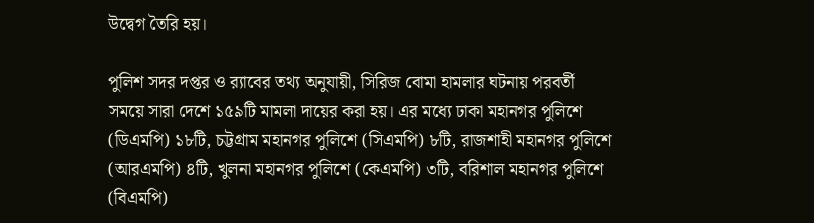উদ্বেগ তৈরি হয়।

পুলিশ সদর দপ্তর ও র‌্যাবের তথ্য অনুযায়ী, সিরিজ বোমা হামলার ঘটনায় পরবর্তী সময়ে সারা দেশে ১৫৯টি মামলা দায়ের করা হয়। এর মধ্যে ঢাকা মহানগর পুলিশে (ডিএমপি) ১৮টি, চট্টগ্রাম মহানগর পুলিশে (সিএমপি) ৮টি, রাজশাহী মহানগর পুলিশে (আরএমপি) ৪টি, খুলনা মহানগর পুলিশে (কেএমপি) ৩টি, বরিশাল মহানগর পুলিশে (বিএমপি)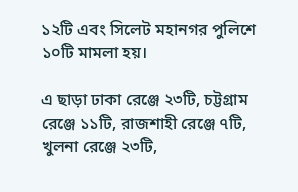১২টি এবং সিলেট মহানগর পুলিশে ১০টি মামলা হয়।

এ ছাড়া ঢাকা রেঞ্জে ২৩টি, চট্টগ্রাম রেঞ্জে ১১টি, রাজশাহী রেঞ্জে ৭টি, খুলনা রেঞ্জে ২৩টি,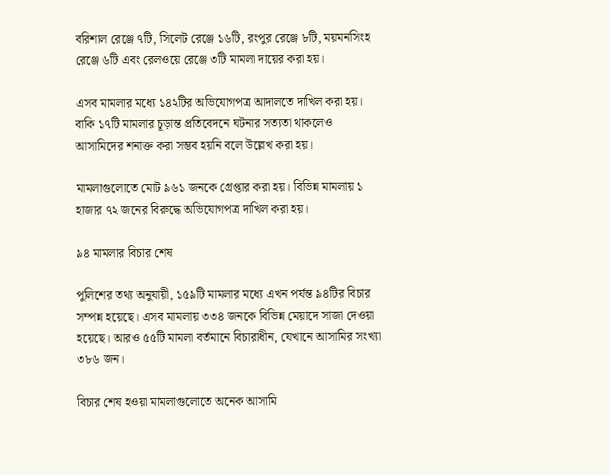বরিশাল রেঞ্জে ৭টি, সিলেট রেঞ্জে ১৬টি, রংপুর রেঞ্জে ৮টি, ময়মনসিংহ রেঞ্জে ৬টি এবং রেলওয়ে রেঞ্জে ৩টি মামলা দায়ের করা হয়।

এসব মামলার মধ্যে ১৪২টির অভিযোগপত্র আদালতে দাখিল করা হয়। বাকি ১৭টি মামলার চূড়ান্ত প্রতিবেদনে ঘটনার সত্যতা থাকলেও আসামিদের শনাক্ত করা সম্ভব হয়নি বলে উল্লেখ করা হয়।

মামলাগুলোতে মোট ৯৬১ জনকে গ্রেপ্তার করা হয়। বিভিন্ন মামলায় ১ হাজার ৭২ জনের বিরুদ্ধে অভিযোগপত্র দাখিল করা হয়।

৯৪ মামলার বিচার শেষ

পুলিশের তথ্য অনুযায়ী, ১৫৯টি মামলার মধ্যে এখন পর্যন্ত ৯৪টির বিচার সম্পন্ন হয়েছে। এসব মামলায় ৩৩৪ জনকে বিভিন্ন মেয়াদে সাজা দেওয়া হয়েছে। আরও ৫৫টি মামলা বর্তমানে বিচারাধীন, যেখানে আসামির সংখ্যা ৩৮৬ জন।

বিচার শেষ হওয়া মামলাগুলোতে অনেক আসামি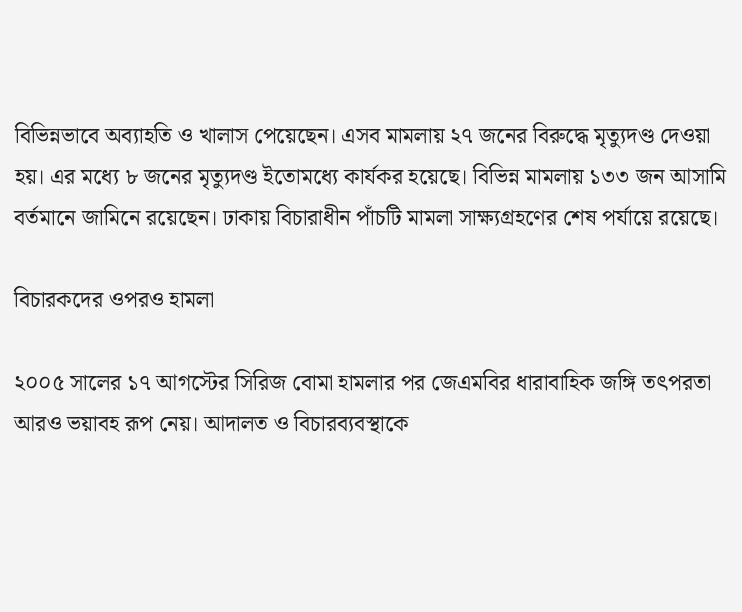বিভিন্নভাবে অব্যাহতি ও খালাস পেয়েছেন। এসব মামলায় ২৭ জনের বিরুদ্ধে মৃত্যুদণ্ড দেওয়া হয়। এর মধ্যে ৮ জনের মৃত্যুদণ্ড ইতোমধ্যে কার্যকর হয়েছে। বিভিন্ন মামলায় ১৩৩ জন আসামি বর্তমানে জামিনে রয়েছেন। ঢাকায় বিচারাধীন পাঁচটি মামলা সাক্ষ্যগ্রহণের শেষ পর্যায়ে রয়েছে।

বিচারকদের ওপরও হামলা

২০০৫ সালের ১৭ আগস্টের সিরিজ বোমা হামলার পর জেএমবির ধারাবাহিক জঙ্গি তৎপরতা আরও ভয়াবহ রূপ নেয়। আদালত ও বিচারব্যবস্থাকে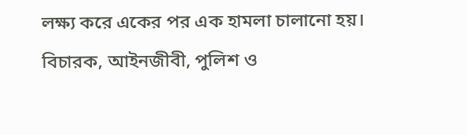লক্ষ্য করে একের পর এক হামলা চালানো হয়। বিচারক, আইনজীবী, পুলিশ ও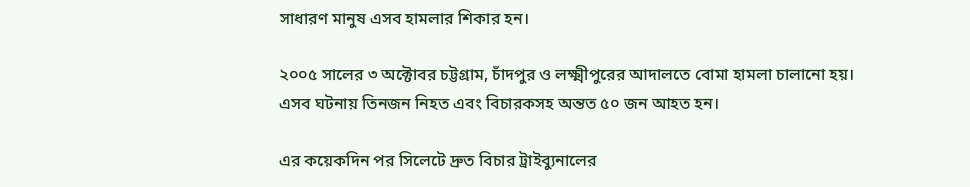সাধারণ মানুষ এসব হামলার শিকার হন।

২০০৫ সালের ৩ অক্টোবর চট্টগ্রাম, চাঁদপুর ও লক্ষ্মীপুরের আদালতে বোমা হামলা চালানো হয়। এসব ঘটনায় তিনজন নিহত এবং বিচারকসহ অন্তত ৫০ জন আহত হন।

এর কয়েকদিন পর সিলেটে দ্রুত বিচার ট্রাইব্যুনালের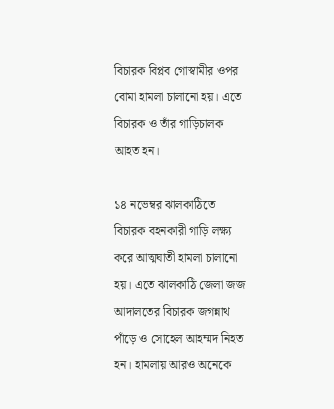বিচারক বিপ্লব গোস্বামীর ওপর বোমা হামলা চালানো হয়। এতে বিচারক ও তাঁর গাড়িচালক আহত হন।

১৪ নভেম্বর ঝালকাঠিতে বিচারক বহনকারী গাড়ি লক্ষ্য করে আত্মঘাতী হামলা চালানো হয়। এতে ঝালকাঠি জেলা জজ আদালতের বিচারক জগন্নাথ পাঁড়ে ও সোহেল আহম্মদ নিহত হন। হামলায় আরও অনেকে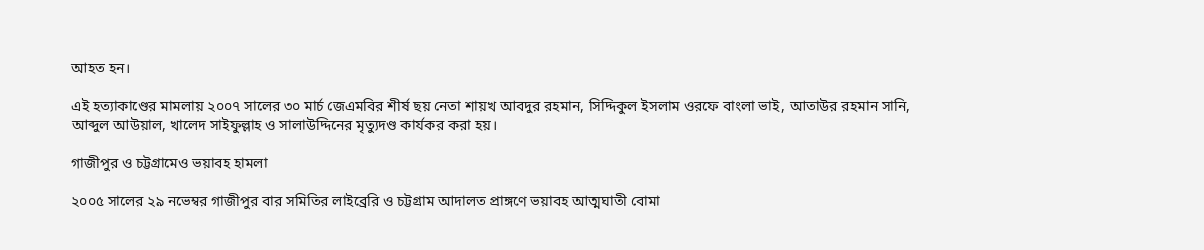আহত হন।

এই হত্যাকাণ্ডের মামলায় ২০০৭ সালের ৩০ মার্চ জেএমবির শীর্ষ ছয় নেতা শায়খ আবদুর রহমান, সিদ্দিকুল ইসলাম ওরফে বাংলা ভাই, আতাউর রহমান সানি, আব্দুল আউয়াল, খালেদ সাইফুল্লাহ ও সালাউদ্দিনের মৃত্যুদণ্ড কার্যকর করা হয়।

গাজীপুর ও চট্টগ্রামেও ভয়াবহ হামলা

২০০৫ সালের ২৯ নভেম্বর গাজীপুর বার সমিতির লাইব্রেরি ও চট্টগ্রাম আদালত প্রাঙ্গণে ভয়াবহ আত্মঘাতী বোমা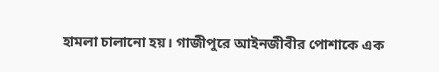হামলা চালানো হয়। গাজীপুরে আইনজীবীর পোশাকে এক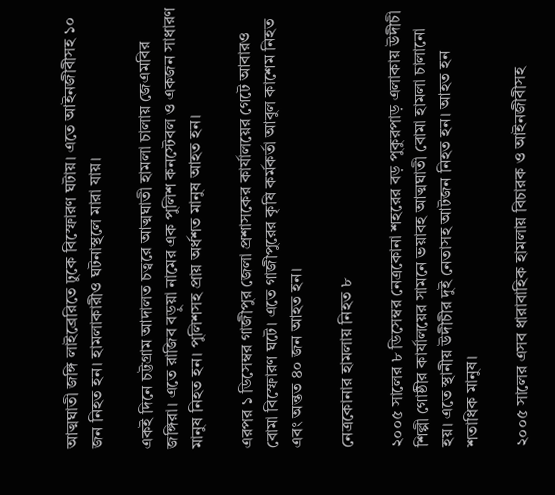আত্মঘাতী জঙ্গি লাইব্রেরিতে ঢুকে বিস্ফোরণ ঘটায়। এতে আইনজীবীসহ ১০ জন নিহত হন। হামলাকারীও ঘটনাস্থলে মারা যায়।

একই দিনে চট্টগ্রাম আদালত চত্বরে আত্মঘাতী হামলা চালায় জেএমবির জঙ্গিরা। এতে রাজিব বড়ুয়া নামের এক পুলিশ কনস্টেবল ও একজন সাধারণ মানুষ নিহত হন। পুলিশসহ প্রায় অর্ধশত মানুষ আহত হন।

এরপর ১ ডিসেম্বর গাজীপুর জেলা প্রশাসকের কার্যালয়ের গেটে আবারও বোমা বিস্ফোরণ ঘটে। এতে গাজীপুরের কৃষি কর্মকর্তা আবুল কাশেম নিহত এবং অন্তত ৪০ জন আহত হন।

নেত্রকোনার হামলায় নিহত ৮

২০০৫ সালের ৮ ডিসেম্বর নেত্রকোনা শহরের বড় পুকুরপাড় এলাকায় উদীচী শিল্পী গোষ্ঠীর কার্যালয়ের সামনে ভয়াবহ আত্মঘাতী বোমা হামলা চালানো হয়। এতে স্থানীয় উদীচীর দুই নেতাসহ আটজন নিহত হন। আহত হন শতাধিক মানুষ।

২০০৫ সালের এসব ধারাবাহিক হামলায় বিচারক ও আইনজীবীসহ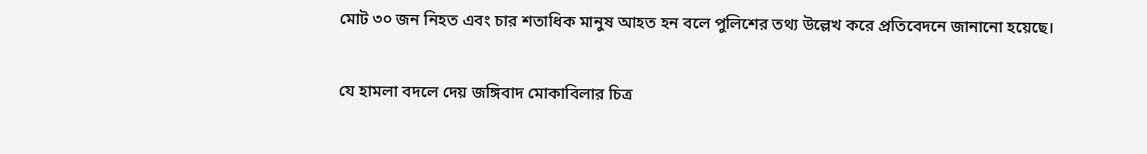মোট ৩০ জন নিহত এবং চার শতাধিক মানুষ আহত হন বলে পুলিশের তথ্য উল্লেখ করে প্রতিবেদনে জানানো হয়েছে।

যে হামলা বদলে দেয় জঙ্গিবাদ মোকাবিলার চিত্র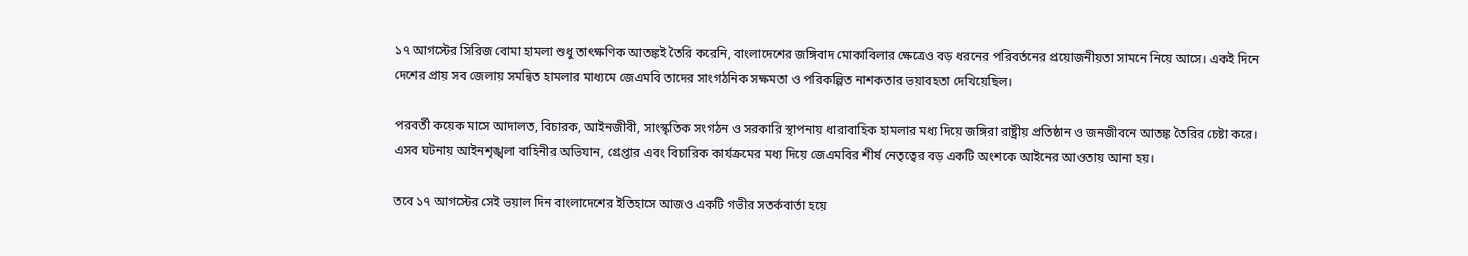১৭ আগস্টের সিরিজ বোমা হামলা শুধু তাৎক্ষণিক আতঙ্কই তৈরি করেনি, বাংলাদেশের জঙ্গিবাদ মোকাবিলার ক্ষেত্রেও বড় ধরনের পরিবর্তনের প্রয়োজনীয়তা সামনে নিয়ে আসে। একই দিনে দেশের প্রায় সব জেলায় সমন্বিত হামলার মাধ্যমে জেএমবি তাদের সাংগঠনিক সক্ষমতা ও পরিকল্পিত নাশকতার ভয়াবহতা দেখিয়েছিল।

পরবর্তী কয়েক মাসে আদালত, বিচারক, আইনজীবী, সাংস্কৃতিক সংগঠন ও সরকারি স্থাপনায় ধারাবাহিক হামলার মধ্য দিয়ে জঙ্গিরা রাষ্ট্রীয় প্রতিষ্ঠান ও জনজীবনে আতঙ্ক তৈরির চেষ্টা করে। এসব ঘটনায় আইনশৃঙ্খলা বাহিনীর অভিযান, গ্রেপ্তার এবং বিচারিক কার্যক্রমের মধ্য দিয়ে জেএমবির শীর্ষ নেতৃত্বের বড় একটি অংশকে আইনের আওতায় আনা হয়।

তবে ১৭ আগস্টের সেই ভয়াল দিন বাংলাদেশের ইতিহাসে আজও একটি গভীর সতর্কবার্তা হয়ে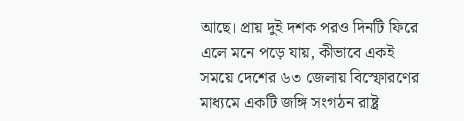আছে। প্রায় দুই দশক পরও দিনটি ফিরে এলে মনে পড়ে যায়, কীভাবে একই সময়ে দেশের ৬৩ জেলায় বিস্ফোরণের মাধ্যমে একটি জঙ্গি সংগঠন রাষ্ট্র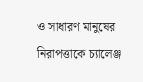ও সাধারণ মানুষের নিরাপত্তাকে চ্যালেঞ্জ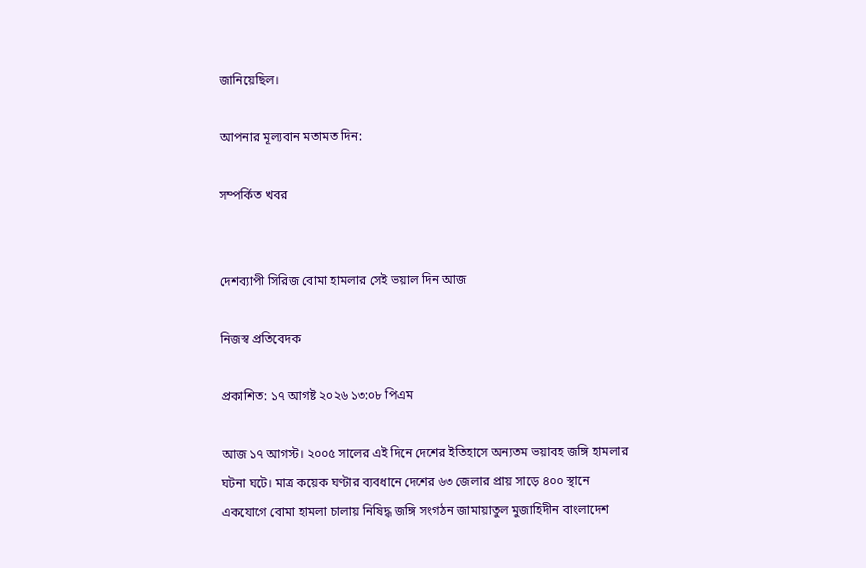জানিয়েছিল।

আপনার মূল্যবান মতামত দিন:

সম্পর্কিত খবর


দেশব্যাপী সিরিজ বোমা হামলার সেই ভয়াল দিন আজ

নিজস্ব প্রতিবেদক

প্রকাশিত: ১৭ আগষ্ট ২০২৬ ১৩:০৮ পিএম

আজ ১৭ আগস্ট। ২০০৫ সালের এই দিনে দেশের ইতিহাসে অন্যতম ভয়াবহ জঙ্গি হামলার ঘটনা ঘটে। মাত্র কয়েক ঘণ্টার ব্যবধানে দেশের ৬৩ জেলার প্রায় সাড়ে ৪০০ স্থানে একযোগে বোমা হামলা চালায় নিষিদ্ধ জঙ্গি সংগঠন জামায়াতুল মুজাহিদীন বাংলাদেশ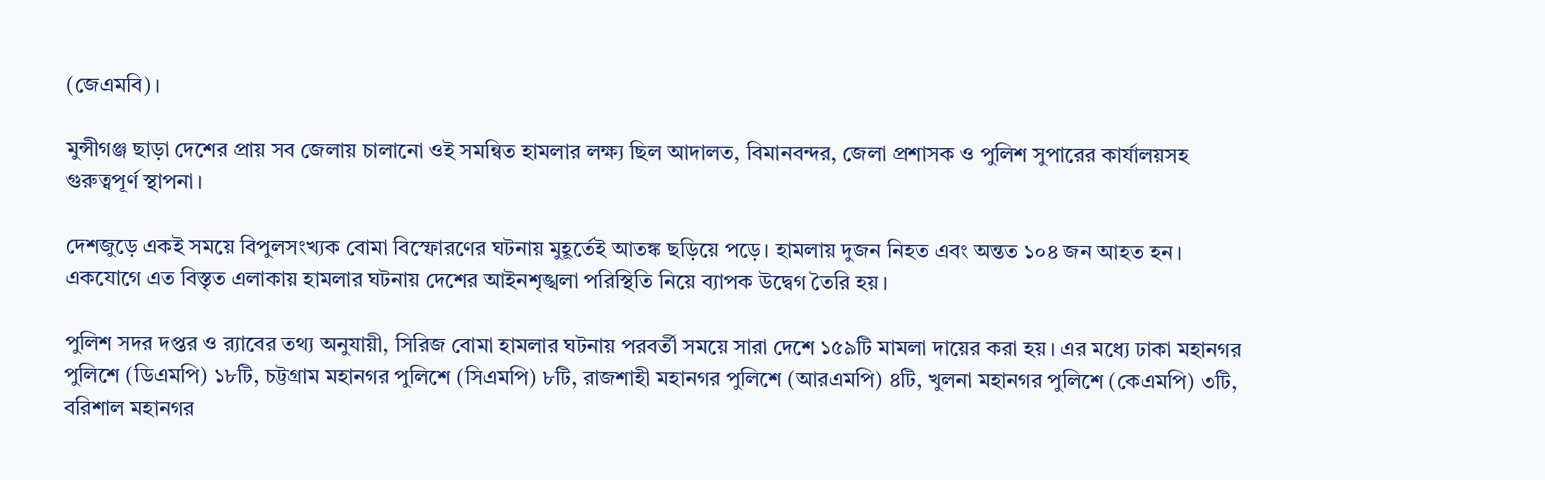(জেএমবি)।

মুন্সীগঞ্জ ছাড়া দেশের প্রায় সব জেলায় চালানো ওই সমন্বিত হামলার লক্ষ্য ছিল আদালত, বিমানবন্দর, জেলা প্রশাসক ও পুলিশ সুপারের কার্যালয়সহ গুরুত্বপূর্ণ স্থাপনা।

দেশজুড়ে একই সময়ে বিপুলসংখ্যক বোমা বিস্ফোরণের ঘটনায় মুহূর্তেই আতঙ্ক ছড়িয়ে পড়ে। হামলায় দুজন নিহত এবং অন্তত ১০৪ জন আহত হন। একযোগে এত বিস্তৃত এলাকায় হামলার ঘটনায় দেশের আইনশৃঙ্খলা পরিস্থিতি নিয়ে ব্যাপক উদ্বেগ তৈরি হয়।

পুলিশ সদর দপ্তর ও র‌্যাবের তথ্য অনুযায়ী, সিরিজ বোমা হামলার ঘটনায় পরবর্তী সময়ে সারা দেশে ১৫৯টি মামলা দায়ের করা হয়। এর মধ্যে ঢাকা মহানগর পুলিশে (ডিএমপি) ১৮টি, চট্টগ্রাম মহানগর পুলিশে (সিএমপি) ৮টি, রাজশাহী মহানগর পুলিশে (আরএমপি) ৪টি, খুলনা মহানগর পুলিশে (কেএমপি) ৩টি, বরিশাল মহানগর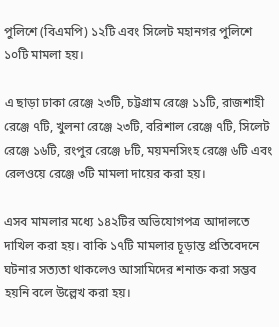পুলিশে (বিএমপি) ১২টি এবং সিলেট মহানগর পুলিশে ১০টি মামলা হয়।

এ ছাড়া ঢাকা রেঞ্জে ২৩টি, চট্টগ্রাম রেঞ্জে ১১টি, রাজশাহী রেঞ্জে ৭টি, খুলনা রেঞ্জে ২৩টি, বরিশাল রেঞ্জে ৭টি, সিলেট রেঞ্জে ১৬টি, রংপুর রেঞ্জে ৮টি, ময়মনসিংহ রেঞ্জে ৬টি এবং রেলওয়ে রেঞ্জে ৩টি মামলা দায়ের করা হয়।

এসব মামলার মধ্যে ১৪২টির অভিযোগপত্র আদালতে দাখিল করা হয়। বাকি ১৭টি মামলার চূড়ান্ত প্রতিবেদনে ঘটনার সত্যতা থাকলেও আসামিদের শনাক্ত করা সম্ভব হয়নি বলে উল্লেখ করা হয়।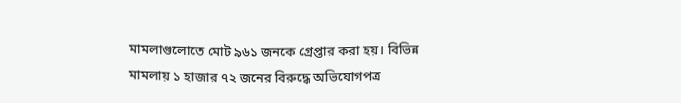মামলাগুলোতে মোট ৯৬১ জনকে গ্রেপ্তার করা হয়। বিভিন্ন মামলায় ১ হাজার ৭২ জনের বিরুদ্ধে অভিযোগপত্র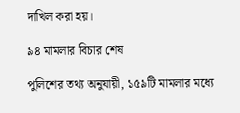দাখিল করা হয়।

৯৪ মামলার বিচার শেষ

পুলিশের তথ্য অনুযায়ী, ১৫৯টি মামলার মধ্যে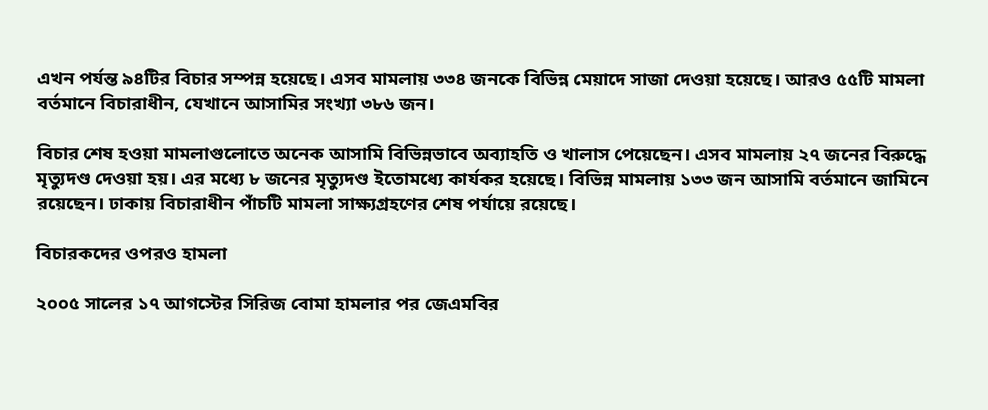এখন পর্যন্ত ৯৪টির বিচার সম্পন্ন হয়েছে। এসব মামলায় ৩৩৪ জনকে বিভিন্ন মেয়াদে সাজা দেওয়া হয়েছে। আরও ৫৫টি মামলা বর্তমানে বিচারাধীন, যেখানে আসামির সংখ্যা ৩৮৬ জন।

বিচার শেষ হওয়া মামলাগুলোতে অনেক আসামি বিভিন্নভাবে অব্যাহতি ও খালাস পেয়েছেন। এসব মামলায় ২৭ জনের বিরুদ্ধে মৃত্যুদণ্ড দেওয়া হয়। এর মধ্যে ৮ জনের মৃত্যুদণ্ড ইতোমধ্যে কার্যকর হয়েছে। বিভিন্ন মামলায় ১৩৩ জন আসামি বর্তমানে জামিনে রয়েছেন। ঢাকায় বিচারাধীন পাঁচটি মামলা সাক্ষ্যগ্রহণের শেষ পর্যায়ে রয়েছে।

বিচারকদের ওপরও হামলা

২০০৫ সালের ১৭ আগস্টের সিরিজ বোমা হামলার পর জেএমবির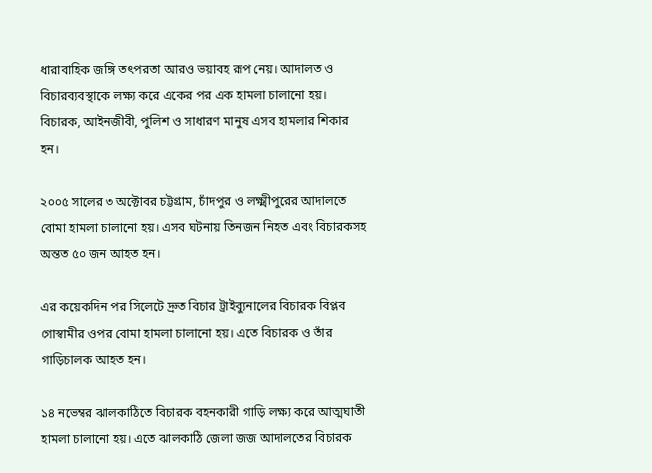ধারাবাহিক জঙ্গি তৎপরতা আরও ভয়াবহ রূপ নেয়। আদালত ও বিচারব্যবস্থাকে লক্ষ্য করে একের পর এক হামলা চালানো হয়। বিচারক, আইনজীবী, পুলিশ ও সাধারণ মানুষ এসব হামলার শিকার হন।

২০০৫ সালের ৩ অক্টোবর চট্টগ্রাম, চাঁদপুর ও লক্ষ্মীপুরের আদালতে বোমা হামলা চালানো হয়। এসব ঘটনায় তিনজন নিহত এবং বিচারকসহ অন্তত ৫০ জন আহত হন।

এর কয়েকদিন পর সিলেটে দ্রুত বিচার ট্রাইব্যুনালের বিচারক বিপ্লব গোস্বামীর ওপর বোমা হামলা চালানো হয়। এতে বিচারক ও তাঁর গাড়িচালক আহত হন।

১৪ নভেম্বর ঝালকাঠিতে বিচারক বহনকারী গাড়ি লক্ষ্য করে আত্মঘাতী হামলা চালানো হয়। এতে ঝালকাঠি জেলা জজ আদালতের বিচারক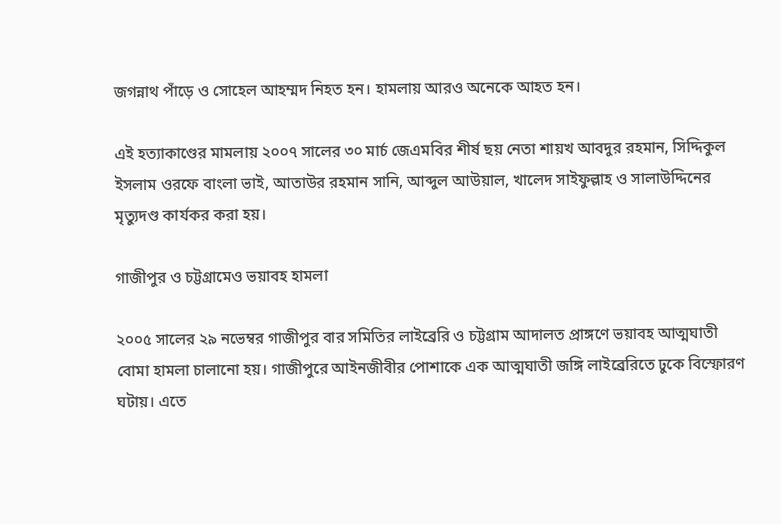জগন্নাথ পাঁড়ে ও সোহেল আহম্মদ নিহত হন। হামলায় আরও অনেকে আহত হন।

এই হত্যাকাণ্ডের মামলায় ২০০৭ সালের ৩০ মার্চ জেএমবির শীর্ষ ছয় নেতা শায়খ আবদুর রহমান, সিদ্দিকুল ইসলাম ওরফে বাংলা ভাই, আতাউর রহমান সানি, আব্দুল আউয়াল, খালেদ সাইফুল্লাহ ও সালাউদ্দিনের মৃত্যুদণ্ড কার্যকর করা হয়।

গাজীপুর ও চট্টগ্রামেও ভয়াবহ হামলা

২০০৫ সালের ২৯ নভেম্বর গাজীপুর বার সমিতির লাইব্রেরি ও চট্টগ্রাম আদালত প্রাঙ্গণে ভয়াবহ আত্মঘাতী বোমা হামলা চালানো হয়। গাজীপুরে আইনজীবীর পোশাকে এক আত্মঘাতী জঙ্গি লাইব্রেরিতে ঢুকে বিস্ফোরণ ঘটায়। এতে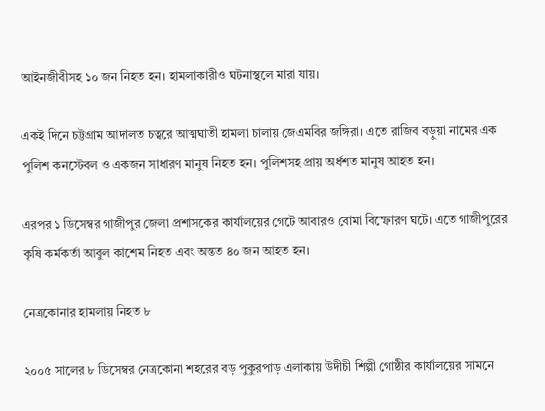আইনজীবীসহ ১০ জন নিহত হন। হামলাকারীও ঘটনাস্থলে মারা যায়।

একই দিনে চট্টগ্রাম আদালত চত্বরে আত্মঘাতী হামলা চালায় জেএমবির জঙ্গিরা। এতে রাজিব বড়ুয়া নামের এক পুলিশ কনস্টেবল ও একজন সাধারণ মানুষ নিহত হন। পুলিশসহ প্রায় অর্ধশত মানুষ আহত হন।

এরপর ১ ডিসেম্বর গাজীপুর জেলা প্রশাসকের কার্যালয়ের গেটে আবারও বোমা বিস্ফোরণ ঘটে। এতে গাজীপুরের কৃষি কর্মকর্তা আবুল কাশেম নিহত এবং অন্তত ৪০ জন আহত হন।

নেত্রকোনার হামলায় নিহত ৮

২০০৫ সালের ৮ ডিসেম্বর নেত্রকোনা শহরের বড় পুকুরপাড় এলাকায় উদীচী শিল্পী গোষ্ঠীর কার্যালয়ের সামনে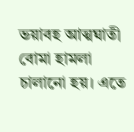ভয়াবহ আত্মঘাতী বোমা হামলা চালানো হয়। এতে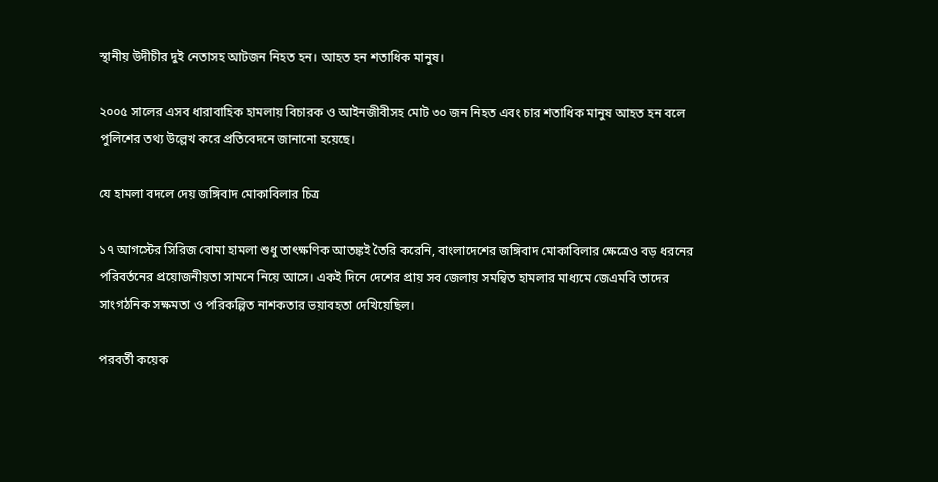স্থানীয় উদীচীর দুই নেতাসহ আটজন নিহত হন। আহত হন শতাধিক মানুষ।

২০০৫ সালের এসব ধারাবাহিক হামলায় বিচারক ও আইনজীবীসহ মোট ৩০ জন নিহত এবং চার শতাধিক মানুষ আহত হন বলে পুলিশের তথ্য উল্লেখ করে প্রতিবেদনে জানানো হয়েছে।

যে হামলা বদলে দেয় জঙ্গিবাদ মোকাবিলার চিত্র

১৭ আগস্টের সিরিজ বোমা হামলা শুধু তাৎক্ষণিক আতঙ্কই তৈরি করেনি, বাংলাদেশের জঙ্গিবাদ মোকাবিলার ক্ষেত্রেও বড় ধরনের পরিবর্তনের প্রয়োজনীয়তা সামনে নিয়ে আসে। একই দিনে দেশের প্রায় সব জেলায় সমন্বিত হামলার মাধ্যমে জেএমবি তাদের সাংগঠনিক সক্ষমতা ও পরিকল্পিত নাশকতার ভয়াবহতা দেখিয়েছিল।

পরবর্তী কয়েক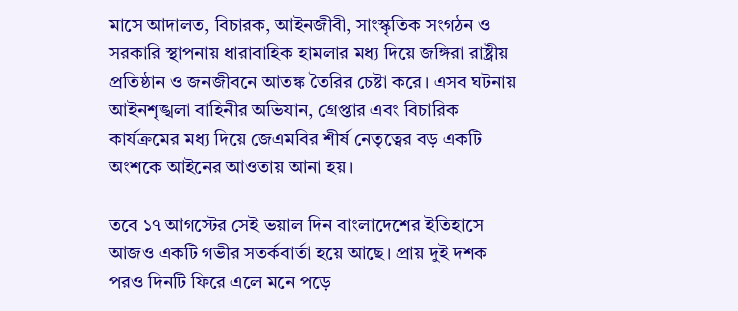মাসে আদালত, বিচারক, আইনজীবী, সাংস্কৃতিক সংগঠন ও সরকারি স্থাপনায় ধারাবাহিক হামলার মধ্য দিয়ে জঙ্গিরা রাষ্ট্রীয় প্রতিষ্ঠান ও জনজীবনে আতঙ্ক তৈরির চেষ্টা করে। এসব ঘটনায় আইনশৃঙ্খলা বাহিনীর অভিযান, গ্রেপ্তার এবং বিচারিক কার্যক্রমের মধ্য দিয়ে জেএমবির শীর্ষ নেতৃত্বের বড় একটি অংশকে আইনের আওতায় আনা হয়।

তবে ১৭ আগস্টের সেই ভয়াল দিন বাংলাদেশের ইতিহাসে আজও একটি গভীর সতর্কবার্তা হয়ে আছে। প্রায় দুই দশক পরও দিনটি ফিরে এলে মনে পড়ে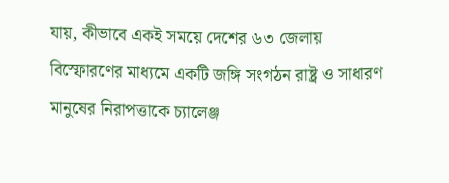যায়, কীভাবে একই সময়ে দেশের ৬৩ জেলায় বিস্ফোরণের মাধ্যমে একটি জঙ্গি সংগঠন রাষ্ট্র ও সাধারণ মানুষের নিরাপত্তাকে চ্যালেঞ্জ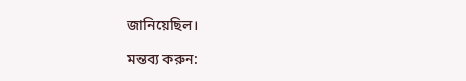জানিয়েছিল।

মন্তব্য করুন: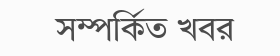সম্পর্কিত খবর